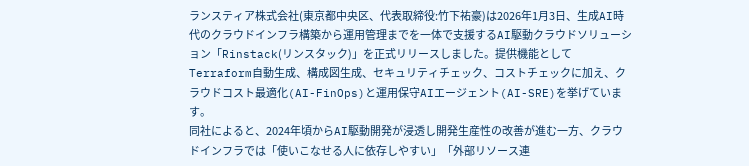ランスティア株式会社(東京都中央区、代表取締役:竹下祐豪)は2026年1月3日、生成AI時代のクラウドインフラ構築から運用管理までを一体で支援するAI駆動クラウドソリューション「Rinstack(リンスタック)」を正式リリースしました。提供機能としてTerraform自動生成、構成図生成、セキュリティチェック、コストチェックに加え、クラウドコスト最適化(AI-FinOps)と運用保守AIエージェント(AI-SRE)を挙げています。
同社によると、2024年頃からAI駆動開発が浸透し開発生産性の改善が進む一方、クラウドインフラでは「使いこなせる人に依存しやすい」「外部リソース連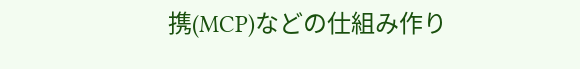携(MCP)などの仕組み作り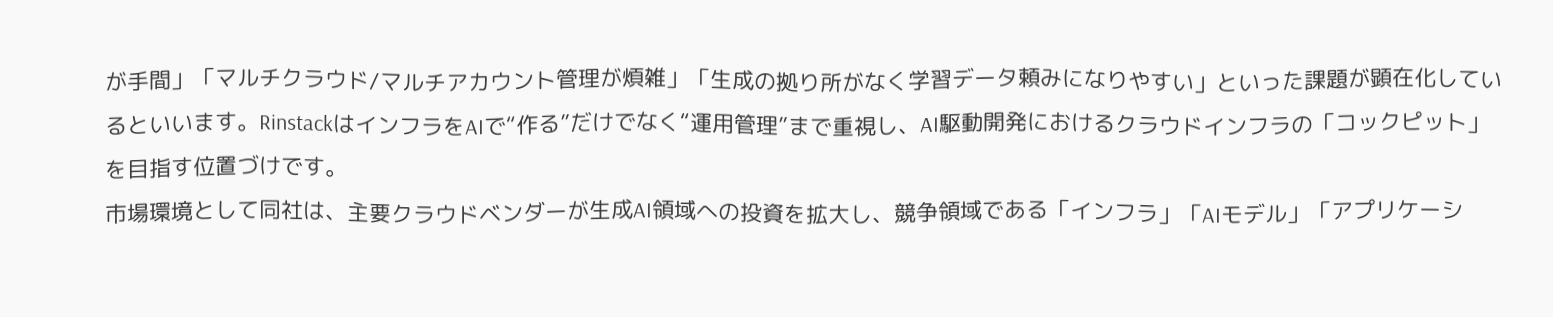が手間」「マルチクラウド/マルチアカウント管理が煩雑」「生成の拠り所がなく学習データ頼みになりやすい」といった課題が顕在化しているといいます。RinstackはインフラをAIで“作る”だけでなく“運用管理”まで重視し、AI駆動開発におけるクラウドインフラの「コックピット」を目指す位置づけです。
市場環境として同社は、主要クラウドベンダーが生成AI領域への投資を拡大し、競争領域である「インフラ」「AIモデル」「アプリケーシ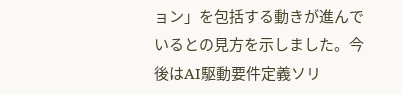ョン」を包括する動きが進んでいるとの見方を示しました。今後はAI駆動要件定義ソリ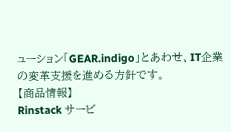ューション「GEAR.indigo」とあわせ、IT企業の変革支援を進める方針です。
【商品情報】
Rinstack サービ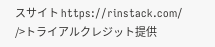スサイト https://rinstack.com/
/>トライアルクレジット提供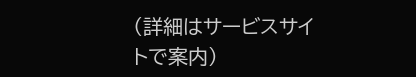(詳細はサービスサイトで案内)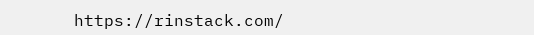https://rinstack.com/